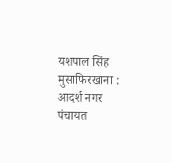यशपाल सिंह
मुसाफिरखाना : आदर्श नगर पंचायत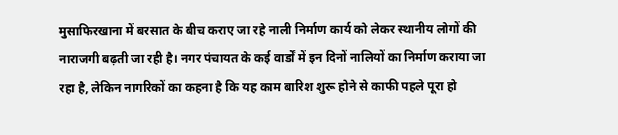मुसाफिरखाना में बरसात के बीच कराए जा रहे नाली निर्माण कार्य को लेकर स्थानीय लोगों की नाराजगी बढ़ती जा रही है। नगर पंचायत के कई वार्डों में इन दिनों नालियों का निर्माण कराया जा रहा है, लेकिन नागरिकों का कहना है कि यह काम बारिश शुरू होने से काफी पहले पूरा हो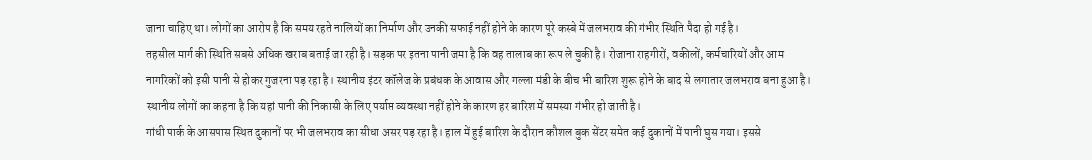जाना चाहिए था। लोगों का आरोप है कि समय रहते नालियों का निर्माण और उनकी सफाई नहीं होने के कारण पूरे कस्बे में जलभराव की गंभीर स्थिति पैदा हो गई है।
तहसील मार्ग की स्थिति सबसे अधिक खराब बताई जा रही है। सड़क पर इतना पानी जमा है कि वह तालाब का रूप ले चुकी है। रोजाना राहगीरों, वकीलों, कर्मचारियों और आम नागरिकों को इसी पानी से होकर गुजरना पड़ रहा है। स्थानीय इंटर कॉलेज के प्रबंधक के आवास और गल्ला मंडी के बीच भी बारिश शुरू होने के बाद से लगातार जलभराव बना हुआ है। स्थानीय लोगों का कहना है कि यहां पानी की निकासी के लिए पर्याप्त व्यवस्था नहीं होने के कारण हर बारिश में समस्या गंभीर हो जाती है।
गांधी पार्क के आसपास स्थित दुकानों पर भी जलभराव का सीधा असर पड़ रहा है। हाल में हुई बारिश के दौरान कौशल बुक सेंटर समेत कई दुकानों में पानी घुस गया। इससे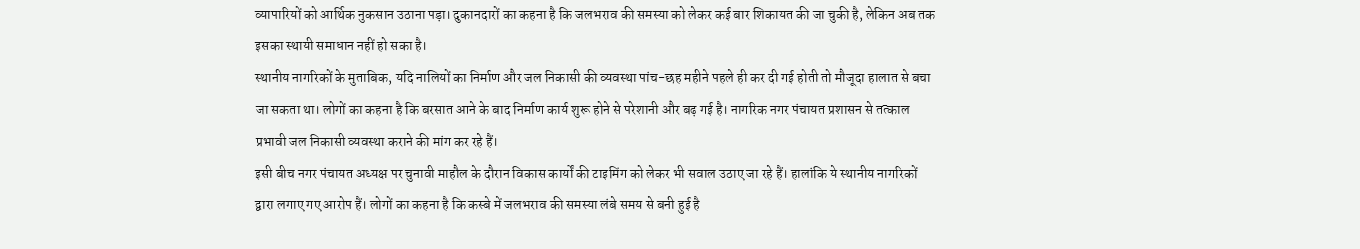व्यापारियों को आर्थिक नुकसान उठाना पड़ा। दुकानदारों का कहना है कि जलभराव की समस्या को लेकर कई बार शिकायत की जा चुकी है, लेकिन अब तक इसका स्थायी समाधान नहीं हो सका है।
स्थानीय नागरिकों के मुताबिक, यदि नालियों का निर्माण और जल निकासी की व्यवस्था पांच-छह महीने पहले ही कर दी गई होती तो मौजूदा हालात से बचा जा सकता था। लोगों का कहना है कि बरसात आने के बाद निर्माण कार्य शुरू होने से परेशानी और बढ़ गई है। नागरिक नगर पंचायत प्रशासन से तत्काल प्रभावी जल निकासी व्यवस्था कराने की मांग कर रहे हैं।
इसी बीच नगर पंचायत अध्यक्ष पर चुनावी माहौल के दौरान विकास कार्यों की टाइमिंग को लेकर भी सवाल उठाए जा रहे हैं। हालांकि ये स्थानीय नागरिकों द्वारा लगाए गए आरोप हैं। लोगों का कहना है कि कस्बे में जलभराव की समस्या लंबे समय से बनी हुई है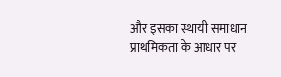और इसका स्थायी समाधान प्राथमिकता के आधार पर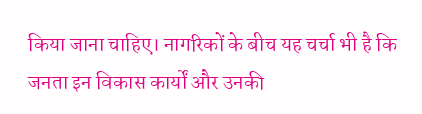किया जाना चाहिए। नागरिकों के बीच यह चर्चा भी है कि जनता इन विकास कार्यों और उनकी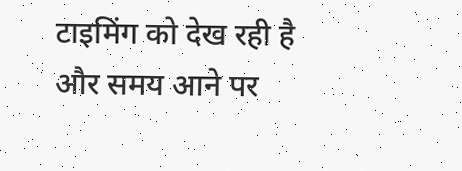टाइमिंग को देख रही है और समय आने पर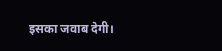इसका जवाब देगी।